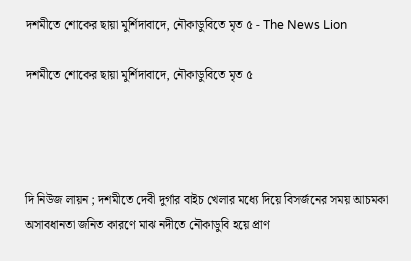দশমীতে শোকের ছায়া মুর্শিদাবাদে, নৌকাডুবিতে মৃত ৫ - The News Lion

দশমীতে শোকের ছায়া মুর্শিদাবাদে, নৌকাডুবিতে মৃত ৫




দি নিউজ লায়ন ; দশমীতে দেবী দুর্গার বাইচ খেলার মধ্যে দিয়ে বিসর্জনের সময় আচমকা অসাবধানতা জনিত কারণে মাঝ নদীতে নৌকাডুবি হয়ে প্রাণ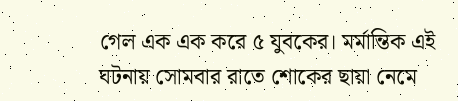গেল এক এক করে ৫ যুবকের। মর্মান্তিক এই ঘটনায় সোমবার রাতে শোকের ছায়া নেমে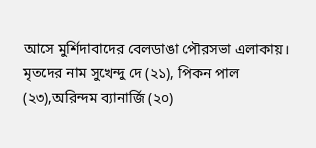আসে মুর্শিদাবাদের বেলডাঙা পৌরসভা এলাকায়। মৃতদের নাম সুখেন্দু দে (২১), পিকন পাল (২৩),অরিন্দম ব্যানার্জি (২০)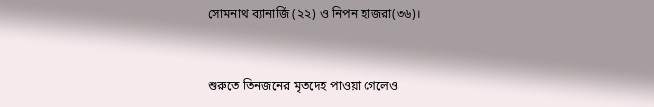সোমনাথ ব্যানার্জি (২২) ও নিপন হাজরা(৩৬)।


শুরুতে তিনজনের মৃতদেহ পাওয়া গেলেও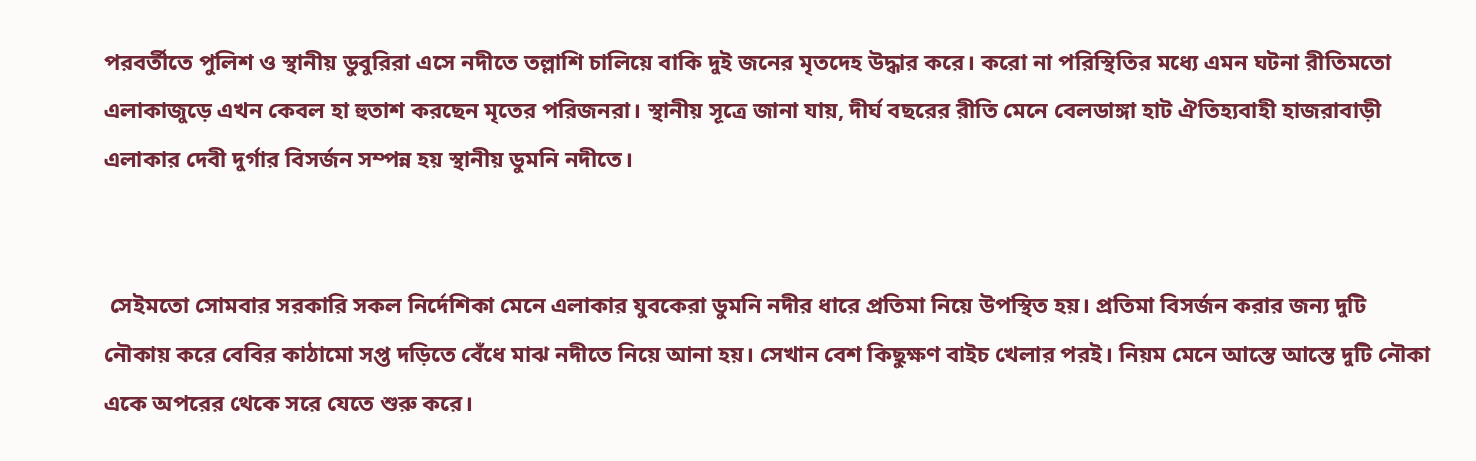পরবর্তীতে পুলিশ ও স্থানীয় ডুবুরিরা এসে নদীতে তল্লাশি চালিয়ে বাকি দুই জনের মৃতদেহ উদ্ধার করে। করো না পরিস্থিতির মধ্যে এমন ঘটনা রীতিমতো এলাকাজুড়ে এখন কেবল হা হুতাশ করছেন মৃতের পরিজনরা। স্থানীয় সূত্রে জানা যায়, দীর্ঘ বছরের রীতি মেনে বেলডাঙ্গা হাট ঐতিহ্যবাহী হাজরাবাড়ী এলাকার দেবী দুর্গার বিসর্জন সম্পন্ন হয় স্থানীয় ডুমনি নদীতে।


 সেইমতো সোমবার সরকারি সকল নির্দেশিকা মেনে এলাকার যুবকেরা ডুমনি নদীর ধারে প্রতিমা নিয়ে উপস্থিত হয়। প্রতিমা বিসর্জন করার জন্য দুটি নৌকায় করে বেবির কাঠামো সপ্ত দড়িতে বেঁধে মাঝ নদীতে নিয়ে আনা হয়। সেখান বেশ কিছুক্ষণ বাইচ খেলার পরই। নিয়ম মেনে আস্তে আস্তে দুটি নৌকা একে অপরের থেকে সরে যেতে শুরু করে।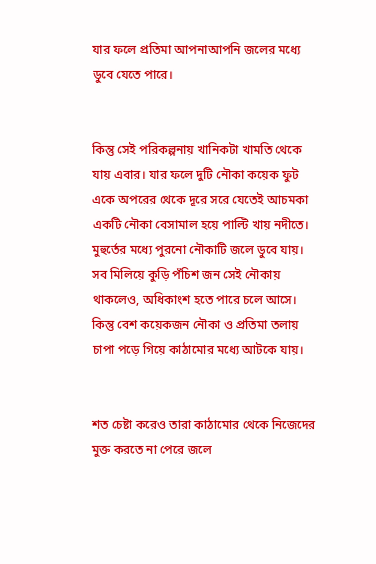যার ফলে প্রতিমা আপনাআপনি জলের মধ্যে ডুবে যেতে পারে।


কিন্তু সেই পরিকল্পনায় খানিকটা খামতি থেকে যায় এবার। যার ফলে দুটি নৌকা কয়েক ফুট একে অপরের থেকে দূরে সরে যেতেই আচমকা একটি নৌকা বেসামাল হয়ে পাল্টি খায় নদীতে। মুহুর্তের মধ্যে পুরনো নৌকাটি জলে ডুবে যায়। সব মিলিয়ে কুড়ি পঁচিশ জন সেই নৌকায় থাকলেও, অধিকাংশ হতে পারে চলে আসে। কিন্তু বেশ কয়েকজন নৌকা ও প্রতিমা তলায় চাপা পড়ে গিয়ে কাঠামোর মধ্যে আটকে যায়।


শত চেষ্টা করেও তারা কাঠামোর থেকে নিজেদের মুক্ত করতে না পেরে জলে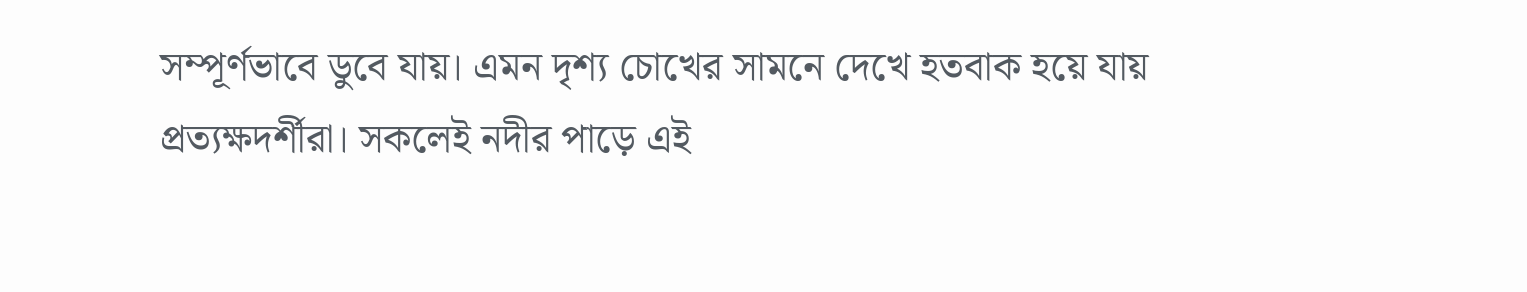সম্পূর্ণভাবে ডুবে যায়। এমন দৃশ্য চোখের সামনে দেখে হতবাক হয়ে যায় প্রত্যক্ষদর্শীরা। সকলেই নদীর পাড়ে এই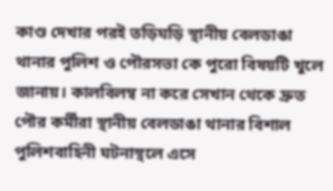কাণ্ড দেখার পরই তড়িঘড়ি স্থানীয় বেলডাঙা থানার পুলিশ ও পৌরসভা কে পুরো বিষয়টি খুলে জানায়। কালবিলম্ব না করে সেখান থেকে দ্রুত পৌর কর্মীরা স্থানীয় বেলডাঙা থানার বিশাল পুলিশবাহিনী ঘটনাস্থলে এসে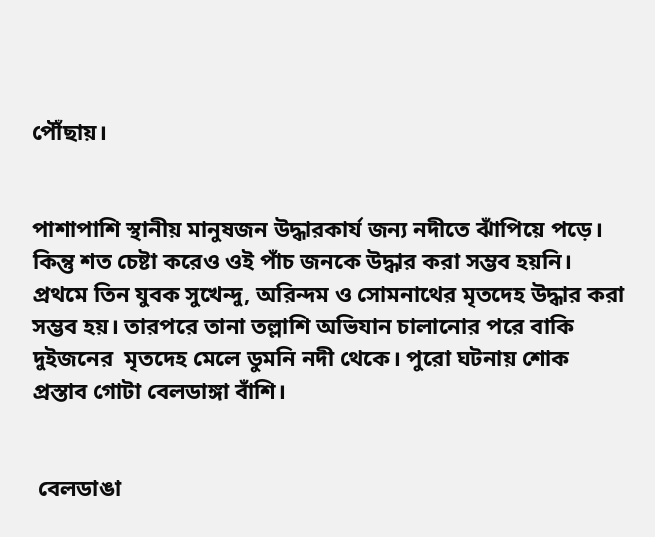পৌঁছায়।


পাশাপাশি স্থানীয় মানুষজন উদ্ধারকার্য জন্য নদীতে ঝাঁপিয়ে পড়ে। কিন্তু শত চেষ্টা করেও ওই পাঁচ জনকে উদ্ধার করা সম্ভব হয়নি। প্রথমে তিন যুবক সুখেন্দু, অরিন্দম ও সোমনাথের মৃতদেহ উদ্ধার করা সম্ভব হয়। তারপরে তানা তল্লাশি অভিযান চালানোর পরে বাকি দুইজনের  মৃতদেহ মেলে ডুমনি নদী থেকে। পুরো ঘটনায় শোক প্রস্তাব গোটা বেলডাঙ্গা বাঁশি।


 বেলডাঙা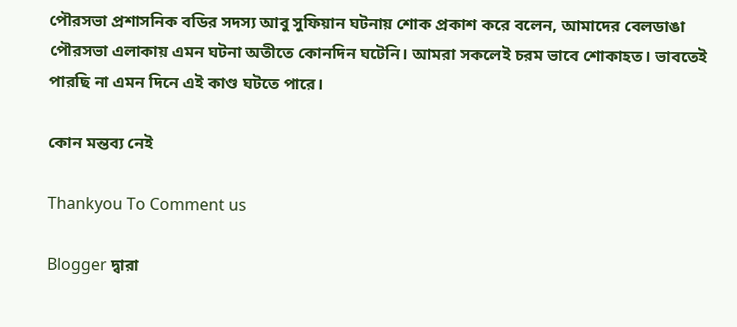পৌরসভা প্রশাসনিক বডির সদস্য আবু সুফিয়ান ঘটনায় শোক প্রকাশ করে বলেন, আমাদের বেলডাঙা পৌরসভা এলাকায় এমন ঘটনা অতীতে কোনদিন ঘটেনি। আমরা সকলেই চরম ভাবে শোকাহত। ভাবতেই পারছি না এমন দিনে এই কাণ্ড ঘটতে পারে।

কোন মন্তব্য নেই

Thankyou To Comment us

Blogger দ্বারা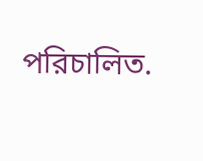পরিচালিত.